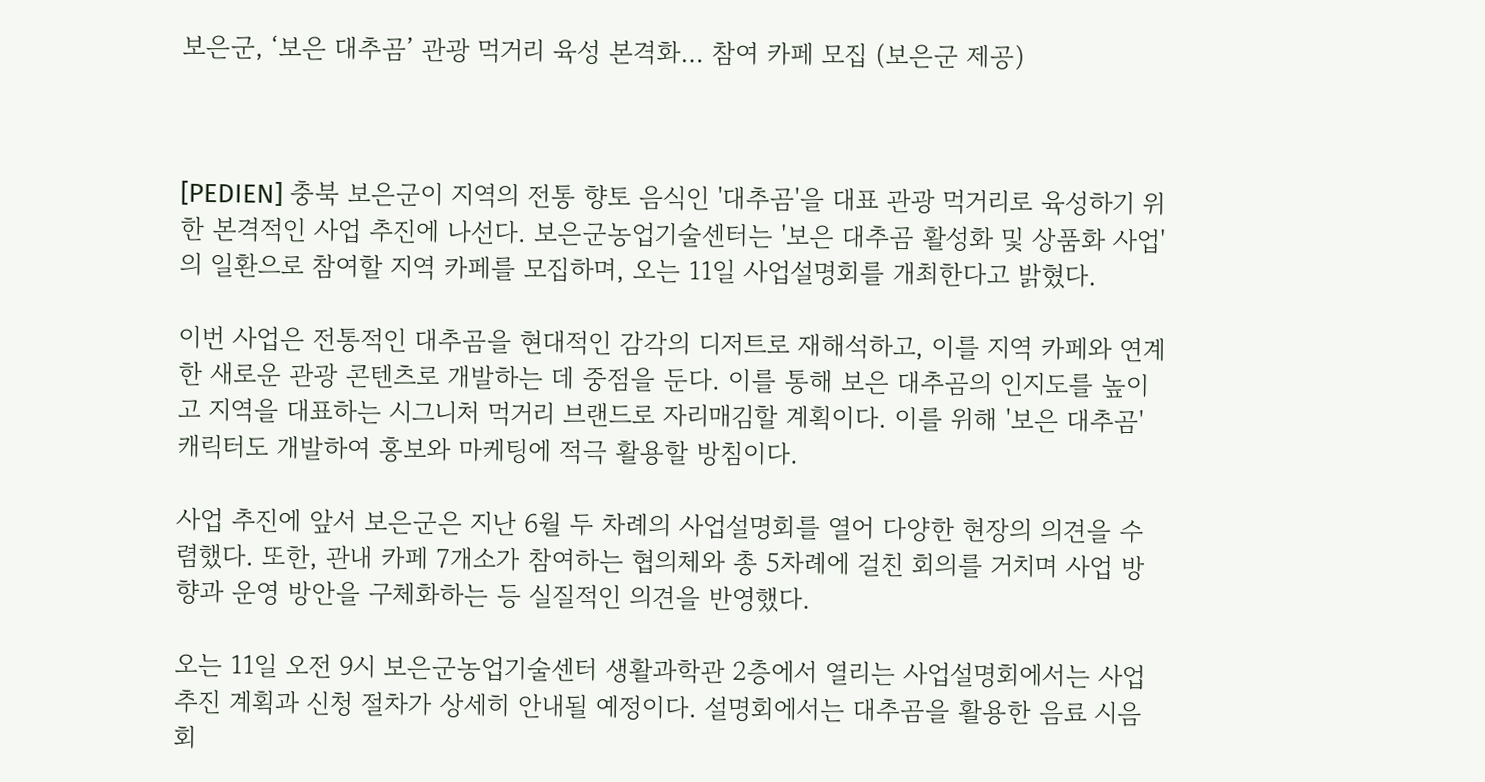보은군, ‘보은 대추곰’ 관광 먹거리 육성 본격화… 참여 카페 모집 (보은군 제공)



[PEDIEN] 충북 보은군이 지역의 전통 향토 음식인 '대추곰'을 대표 관광 먹거리로 육성하기 위한 본격적인 사업 추진에 나선다. 보은군농업기술센터는 '보은 대추곰 활성화 및 상품화 사업'의 일환으로 참여할 지역 카페를 모집하며, 오는 11일 사업설명회를 개최한다고 밝혔다.

이번 사업은 전통적인 대추곰을 현대적인 감각의 디저트로 재해석하고, 이를 지역 카페와 연계한 새로운 관광 콘텐츠로 개발하는 데 중점을 둔다. 이를 통해 보은 대추곰의 인지도를 높이고 지역을 대표하는 시그니처 먹거리 브랜드로 자리매김할 계획이다. 이를 위해 '보은 대추곰' 캐릭터도 개발하여 홍보와 마케팅에 적극 활용할 방침이다.

사업 추진에 앞서 보은군은 지난 6월 두 차례의 사업설명회를 열어 다양한 현장의 의견을 수렴했다. 또한, 관내 카페 7개소가 참여하는 협의체와 총 5차례에 걸친 회의를 거치며 사업 방향과 운영 방안을 구체화하는 등 실질적인 의견을 반영했다.

오는 11일 오전 9시 보은군농업기술센터 생활과학관 2층에서 열리는 사업설명회에서는 사업 추진 계획과 신청 절차가 상세히 안내될 예정이다. 설명회에서는 대추곰을 활용한 음료 시음회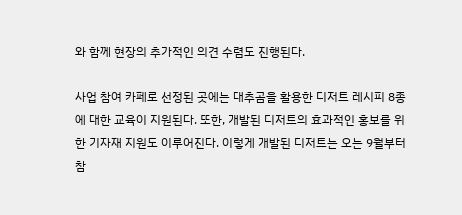와 함께 현장의 추가적인 의견 수렴도 진행된다.

사업 참여 카페로 선정된 곳에는 대추곰을 활용한 디저트 레시피 8종에 대한 교육이 지원된다. 또한, 개발된 디저트의 효과적인 홍보를 위한 기자재 지원도 이루어진다. 이렇게 개발된 디저트는 오는 9월부터 참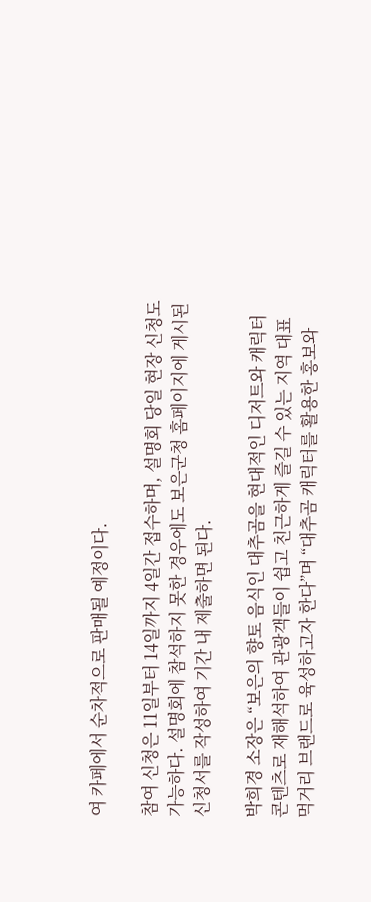여 카페에서 순차적으로 판매될 예정이다.

참여 신청은 11일부터 14일까지 4일간 접수하며, 설명회 당일 현장 신청도 가능하다. 설명회에 참석하지 못한 경우에도 보은군청 홈페이지에 게시된 신청서를 작성하여 기간 내 제출하면 된다.

박희경 소장은 “보은의 향토 음식인 대추곰을 현대적인 디저트와 캐릭터 콘텐츠로 재해석하여 관광객들이 쉽고 친근하게 즐길 수 있는 지역 대표 먹거리 브랜드로 육성하고자 한다”며 “대추곰 캐릭터를 활용한 홍보와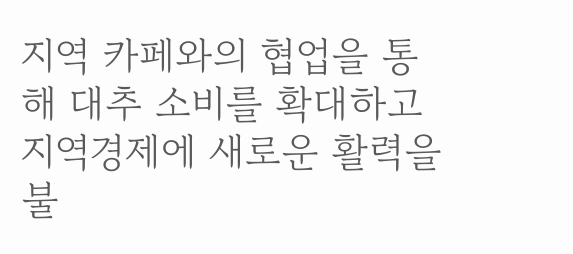지역 카페와의 협업을 통해 대추 소비를 확대하고 지역경제에 새로운 활력을 불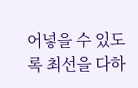어넣을 수 있도록 최선을 다하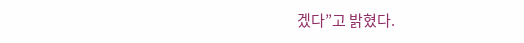겠다”고 밝혔다.